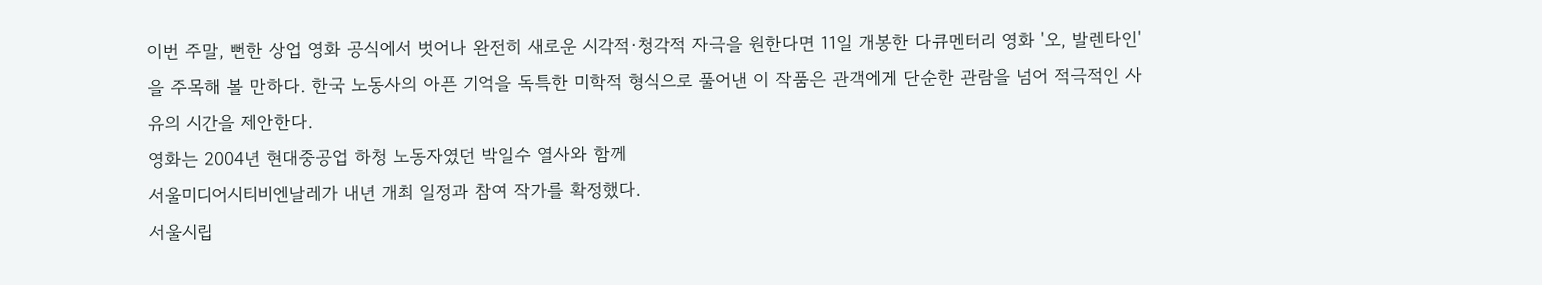이번 주말, 뻔한 상업 영화 공식에서 벗어나 완전히 새로운 시각적·청각적 자극을 원한다면 11일 개봉한 다큐멘터리 영화 '오, 발렌타인'을 주목해 볼 만하다. 한국 노동사의 아픈 기억을 독특한 미학적 형식으로 풀어낸 이 작품은 관객에게 단순한 관람을 넘어 적극적인 사유의 시간을 제안한다.
영화는 2004년 현대중공업 하청 노동자였던 박일수 열사와 함께
서울미디어시티비엔날레가 내년 개최 일정과 참여 작가를 확정했다.
서울시립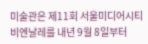미술관은 제11회 서울미디어시티비엔날레를 내년 9월 8일부터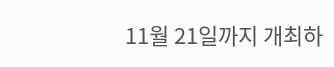11월 21일까지 개최하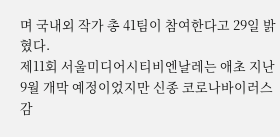며 국내외 작가 총 41팀이 참여한다고 29일 밝혔다.
제11회 서울미디어시티비엔날레는 애초 지난 9월 개막 예정이었지만 신종 코로나바이러스 감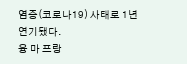염증(코로나19) 사태로 1년 연기됐다.
융 마 프랑